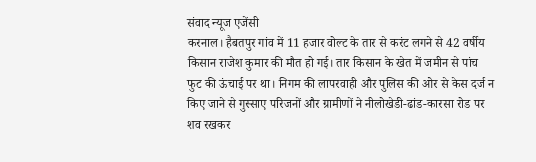संवाद न्यूज एजेंसी
करनाल। हैबतपुर गांव में 11 हजार वोल्ट के तार से करंट लगने से 42 वर्षीय किसान राजेश कुमार की मौत हो गई। तार किसान के खेत में जमीन से पांच फुट की ऊंचाई पर था। निगम की लापरवाही और पुलिस की ओर से केस दर्ज न किए जाने से गुस्साए परिजनों और ग्रामीणों ने नीलोखेडी-ढांड-कारसा रोड पर शव रखकर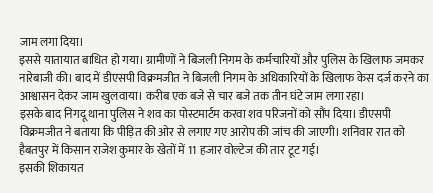जाम लगा दिया।
इससे यातायात बाधित हो गया। ग्रामीणों ने बिजली निगम के कर्मचारियों और पुलिस के खिलाफ जमकर नारेबाजी की। बाद में डीएसपी विक्रमजीत ने बिजली निगम के अधिकारियों के खिलाफ केस दर्ज करने का आश्वासन देकर जाम खुलवाया। करीब एक बजे से चार बजे तक तीन घंटे जाम लगा रहा।
इसके बाद निगदू थाना पुलिस ने शव का पोस्टमार्टम करवा शव परिजनों को सौंप दिया। डीएसपी विक्रमजीत ने बताया कि पीड़ित की ओर से लगाए गए आरोप की जांच की जाएगी। शनिवार रात को हैबतपुर में किसान राजेश कुमार के खेतों में 11 हजार वोल्टेज की तार टूट गई।
इसकी शिकायत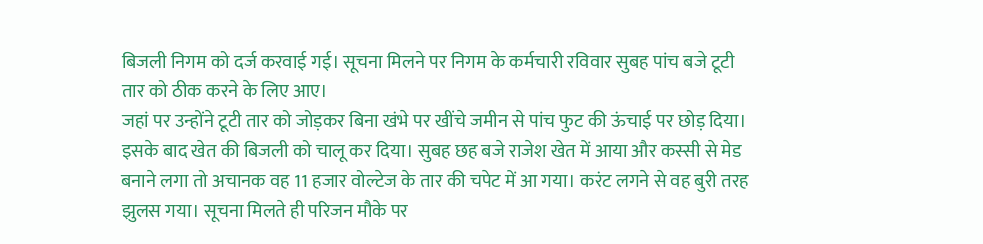बिजली निगम को दर्ज करवाई गई। सूचना मिलने पर निगम के कर्मचारी रविवार सुबह पांच बजे टूटी तार को ठीक करने के लिए आए।
जहां पर उन्होंने टूटी तार को जोड़कर बिना खंभे पर खींचे जमीन से पांच फुट की ऊंचाई पर छोड़ दिया। इसके बाद खेत की बिजली को चालू कर दिया। सुबह छह बजे राजेश खेत में आया और कस्सी से मेड बनाने लगा तो अचानक वह 11 हजार वोल्टेज के तार की चपेट में आ गया। करंट लगने से वह बुरी तरह झुलस गया। सूचना मिलते ही परिजन मौके पर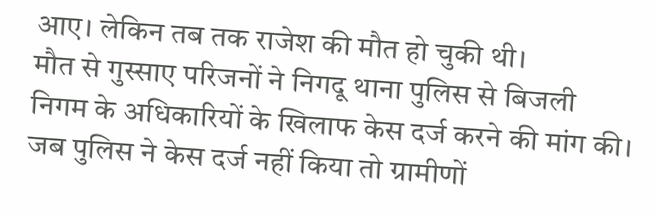आए। लेकिन तब तक राजेश की मौत हो चुकी थी।
मौत से गुस्साए परिजनों ने निगदू थाना पुलिस से बिजली निगम के अधिकारियों के खिलाफ केस दर्ज करने की मांग की। जब पुलिस ने केस दर्ज नहीं किया तो ग्रामीणों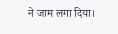ने जाम लगा दिया।